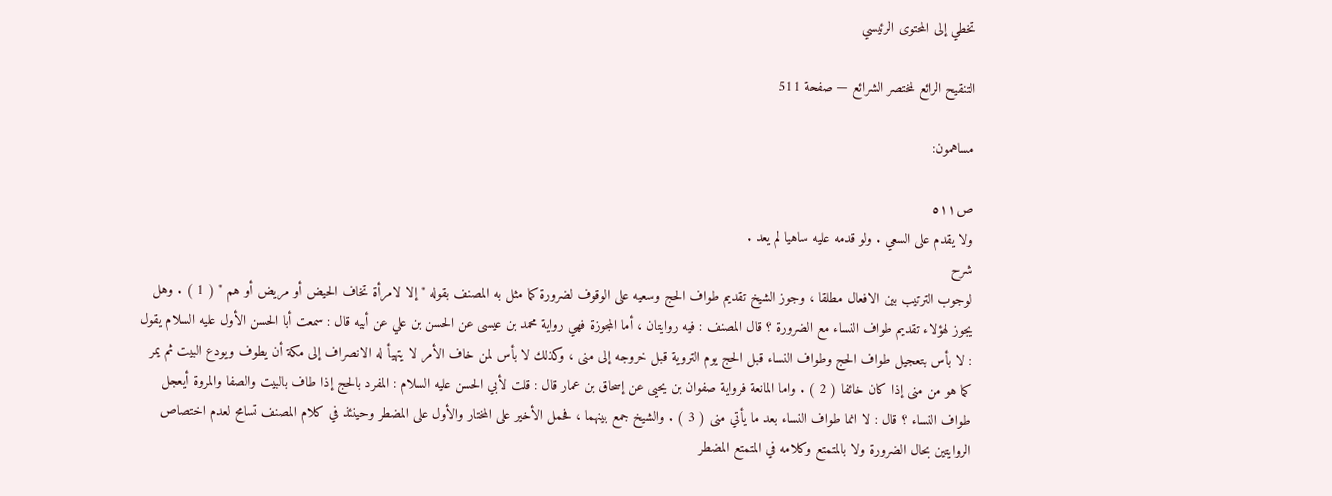تخطي إلى المحتوى الرئيسي

التنقيح الرائع لمختصر الشرائع — صفحة 511

مساهمون:

ص٥١١
ولا يقدم على السعي . ولو قدمه عليه ساهيا لم يعد .
شرح
لوجوب الترتيب بين الافعال مطلقا ، وجوز الشيخ تقديم طواف الحج وسعيه على الوقوف لضرورة كما مثل به المصنف بقوله " إلا لامرأة تخاف الحيض أو مريض أو هم " ( 1 ) . وهل يجوز لهؤلاء تقديم طواف النساء مع الضرورة ؟ قال المصنف : فيه روايتان ، أما المجوزة فهي رواية محمد بن عيسى عن الحسن بن علي عن أبيه قال : سمعت أبا الحسن الأول عليه السلام يقول : لا بأس بتعجيل طواف الحج وطواف النساء قبل الحج يوم التروية قبل خروجه إلى منى ، وكذلك لا بأس لمن خاف الأمر لا يتهيأ له الانصراف إلى مكة أن يطوف ويودع البيت ثم يمر كما هو من منى إذا كان خائفا ( 2 ) . واما المانعة فرواية صفوان بن يحيى عن إسحاق بن عمار قال : قلت لأبي الحسن عليه السلام : المفرد بالحج إذا طاف بالبيت والصفا والمروة أيعجل طواف النساء ؟ قال : لا انما طواف النساء بعد ما يأتي منى ( 3 ) . والشيخ جمع بينهما ، فحمل الأخير على المختار والأول على المضطر وحينئذ في كلام المصنف تسامح لعدم اختصاص الروايتين بحال الضرورة ولا بالمتمتع وكلامه في المتمتع المضطر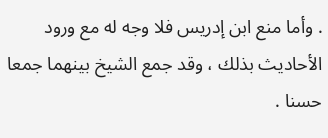. وأما منع ابن إدريس فلا وجه له مع ورود الأحاديث بذلك ، وقد جمع الشيخ بينهما جمعا حسنا .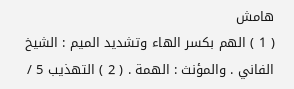هامش
( 1 ) الهم بكسر الهاء وتشديد الميم : الشيخ الفاني . والمؤنث : الهمة . ( 2 ) التهذيب 5 /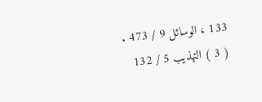133 ، الوسائل 9 / 473 . ( 3 ) التهذيب 5 / 132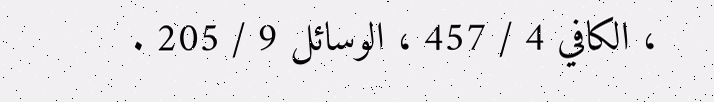، الكافي 4 / 457 ، الوسائل 9 / 205 .